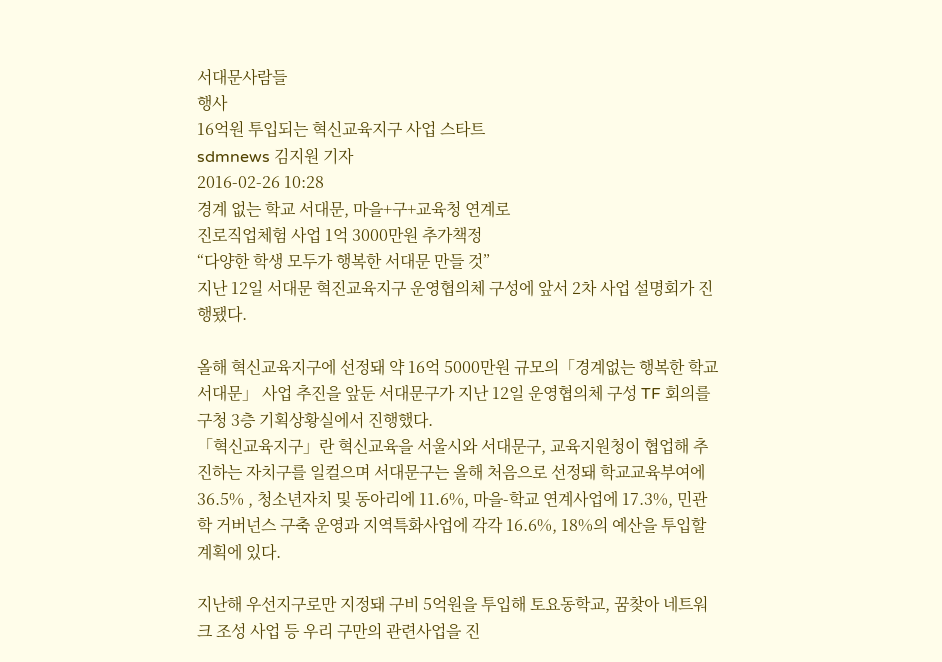서대문사람들
행사
16억원 투입되는 혁신교육지구 사업 스타트
sdmnews 김지원 기자
2016-02-26 10:28
경계 없는 학교 서대문, 마을+구+교육청 연계로
진로직업체험 사업 1억 3000만원 추가책정
“다양한 학생 모두가 행복한 서대문 만들 것”
지난 12일 서대문 혁진교육지구 운영협의체 구성에 앞서 2차 사업 설명회가 진행됐다.

올해 혁신교육지구에 선정돼 약 16억 5000만원 규모의「경계없는 행복한 학교 서대문」 사업 추진을 앞둔 서대문구가 지난 12일 운영협의체 구성 TF 회의를 구청 3층 기획상황실에서 진행했다.
「혁신교육지구」란 혁신교육을 서울시와 서대문구, 교육지원청이 협업해 추진하는 자치구를 일컬으며 서대문구는 올해 처음으로 선정돼 학교교육부여에 36.5% , 청소년자치 및 동아리에 11.6%, 마을-학교 연계사업에 17.3%, 민관학 거버넌스 구축 운영과 지역특화사업에 각각 16.6%, 18%의 예산을 투입할 계획에 있다.

지난해 우선지구로만 지정돼 구비 5억원을 투입해 토요동학교, 꿈찾아 네트워크 조성 사업 등 우리 구만의 관련사업을 진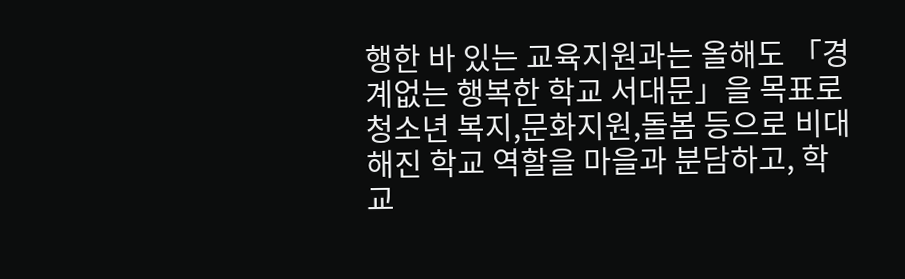행한 바 있는 교육지원과는 올해도 「경계없는 행복한 학교 서대문」을 목표로 청소년 복지,문화지원,돌봄 등으로 비대해진 학교 역할을 마을과 분담하고, 학교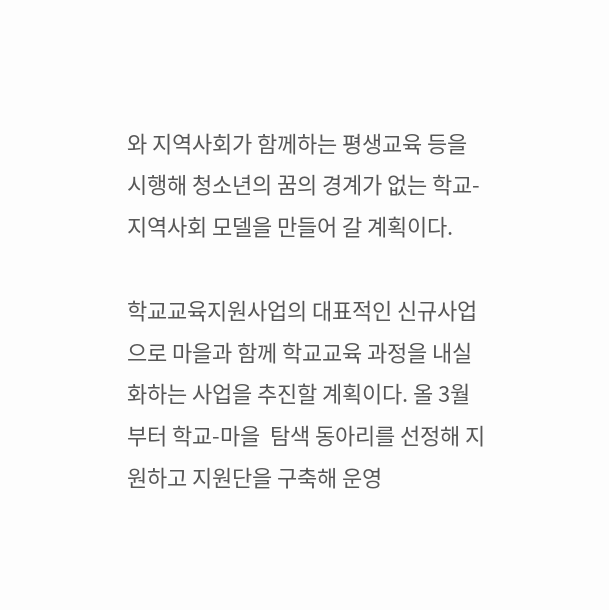와 지역사회가 함께하는 평생교육 등을 시행해 청소년의 꿈의 경계가 없는 학교-지역사회 모델을 만들어 갈 계획이다.

학교교육지원사업의 대표적인 신규사업으로 마을과 함께 학교교육 과정을 내실화하는 사업을 추진할 계획이다. 올 3월부터 학교-마을  탐색 동아리를 선정해 지원하고 지원단을 구축해 운영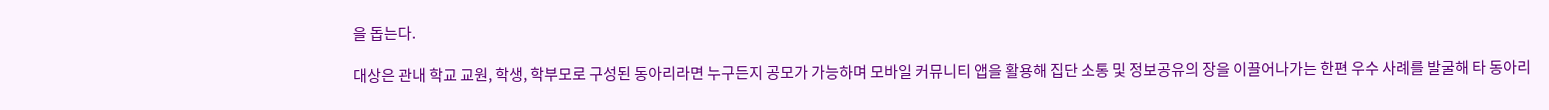을 돕는다.

대상은 관내 학교 교원, 학생, 학부모로 구성된 동아리라면 누구든지 공모가 가능하며 모바일 커뮤니티 앱을 활용해 집단 소통 및 정보공유의 장을 이끌어나가는 한편 우수 사례를 발굴해 타 동아리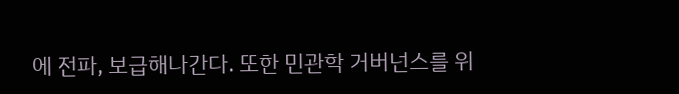에 전파, 보급해나간다. 또한 민관학 거버넌스를 위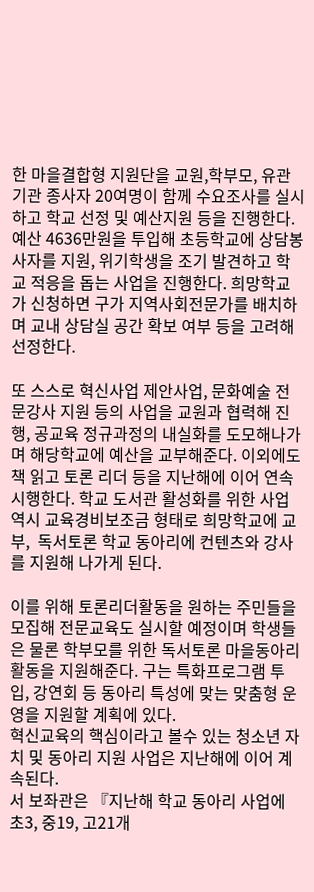한 마을결합형 지원단을 교원,학부모, 유관기관 종사자 20여명이 함께 수요조사를 실시하고 학교 선정 및 예산지원 등을 진행한다. 예산 4636만원을 투입해 초등학교에 상담봉사자를 지원, 위기학생을 조기 발견하고 학교 적응을 돕는 사업을 진행한다. 희망학교가 신청하면 구가 지역사회전문가를 배치하며 교내 상담실 공간 확보 여부 등을 고려해 선정한다.

또 스스로 혁신사업 제안사업, 문화예술 전문강사 지원 등의 사업을 교원과 협력해 진행, 공교육 정규과정의 내실화를 도모해나가며 해당학교에 예산을 교부해준다. 이외에도 책 읽고 토론 리더 등을 지난해에 이어 연속 시행한다. 학교 도서관 활성화를 위한 사업 역시 교육경비보조금 형태로 희망학교에 교부,  독서토론 학교 동아리에 컨텐츠와 강사를 지원해 나가게 된다.

이를 위해 토론리더활동을 원하는 주민들을 모집해 전문교육도 실시할 예정이며 학생들은 물론 학부모를 위한 독서토론 마을동아리 활동을 지원해준다. 구는 특화프로그램 투입, 강연회 등 동아리 특성에 맞는 맞춤형 운영을 지원할 계획에 있다.
혁신교육의 핵심이라고 볼수 있는 청소년 자치 및 동아리 지원 사업은 지난해에 이어 계속된다.
서 보좌관은 『지난해 학교 동아리 사업에 초3, 중19, 고21개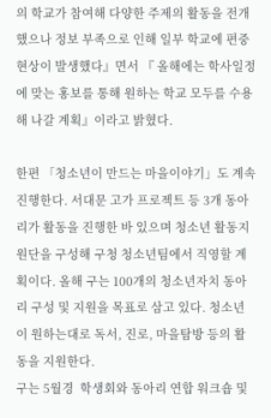의 학교가 참여해 다양한 주제의 활동을 전개했으나 정보 부족으로 인해 일부 학교에 편중현상이 발생했다』면서 『 올해에는 학사일정에 맞는 홍보를 통해 원하는 학교 모두를 수용해 나갈 계획』이라고 밝혔다.

한편 「청소년이 만드는 마을이야기」도 계속 진행한다. 서대문 고가 프로젝트 등 3개 동아리가 활동을 진행한 바 있으며 청소년 활동지원단을 구성해 구청 청소년팀에서 직영할 계획이다. 올해 구는 100개의 청소년자치 동아리 구성 및 지원을 목표로 삼고 있다. 청소년이 원하는대로 독서, 진로, 마을탐방 등의 활동을 지원한다.
구는 5월경  학생회와 동아리 연합 워크숍 및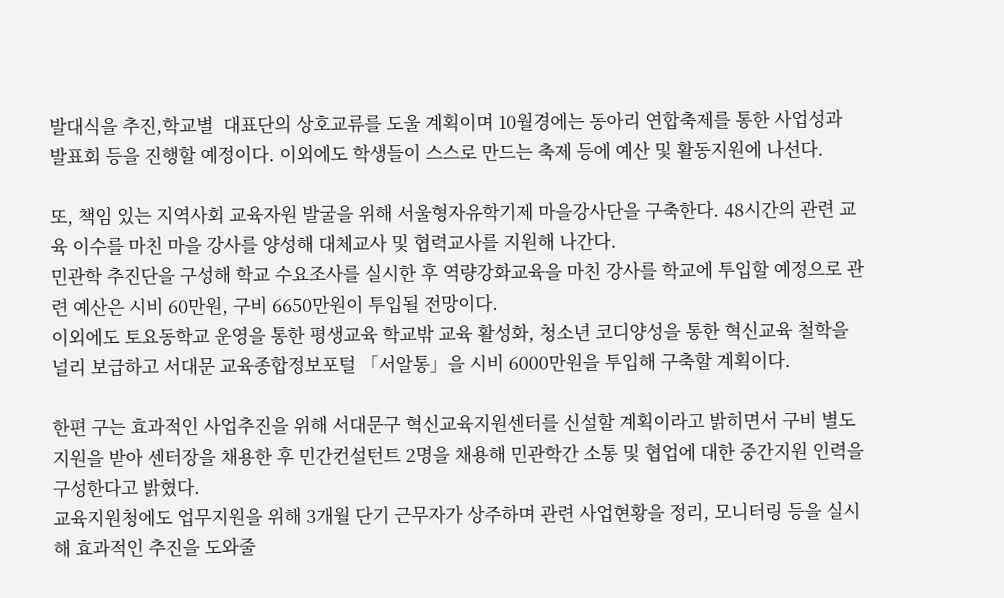발대식을 추진,학교별  대표단의 상호교류를 도울 계획이며 10월경에는 동아리 연합축제를 통한 사업성과 발표회 등을 진행할 예정이다. 이외에도 학생들이 스스로 만드는 축제 등에 예산 및 활동지원에 나선다.

또, 책임 있는 지역사회 교육자원 발굴을 위해 서울형자유학기제 마을강사단을 구축한다. 48시간의 관련 교육 이수를 마친 마을 강사를 양성해 대체교사 및 협력교사를 지원해 나간다.
민관학 추진단을 구성해 학교 수요조사를 실시한 후 역량강화교육을 마친 강사를 학교에 투입할 예정으로 관련 예산은 시비 60만원, 구비 6650만원이 투입될 전망이다.
이외에도 토요동학교 운영을 통한 평생교육 학교밖 교육 활성화, 청소년 코디양성을 통한 혁신교육 철학을 널리 보급하고 서대문 교육종합정보포털 「서알통」을 시비 6000만원을 투입해 구축할 계획이다.

한편 구는 효과적인 사업추진을 위해 서대문구 혁신교육지원센터를 신설할 계획이라고 밝히면서 구비 별도 지원을 받아 센터장을 채용한 후 민간컨설턴트 2명을 채용해 민관학간 소통 및 협업에 대한 중간지원 인력을 구성한다고 밝혔다.
교육지원청에도 업무지원을 위해 3개월 단기 근무자가 상주하며 관련 사업현황을 정리, 모니터링 등을 실시해 효과적인 추진을 도와줄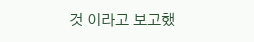것 이라고 보고했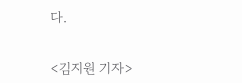다.


<김지원 기자>